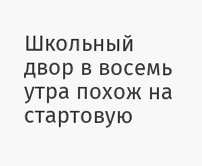Школьный двор в восемь утра похож на стартовую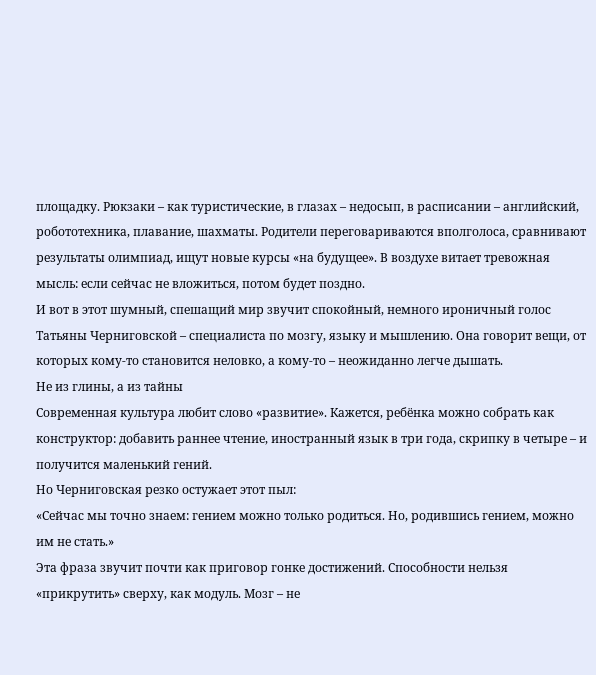площадку. Рюкзаки – как туристические, в глазах – недосып, в расписании – английский, робототехника, плавание, шахматы. Родители переговариваются вполголоса, сравнивают результаты олимпиад, ищут новые курсы «на будущее». В воздухе витает тревожная мысль: если сейчас не вложиться, потом будет поздно.
И вот в этот шумный, спешащий мир звучит спокойный, немного ироничный голос Татьяны Черниговской – специалиста по мозгу, языку и мышлению. Она говорит вещи, от которых кому-то становится неловко, а кому-то – неожиданно легче дышать.
Не из глины, а из тайны
Современная культура любит слово «развитие». Кажется, ребёнка можно собрать как конструктор: добавить раннее чтение, иностранный язык в три года, скрипку в четыре – и получится маленький гений.
Но Черниговская резко остужает этот пыл:
«Сейчас мы точно знаем: гением можно только родиться. Но, родившись гением, можно им не стать.»
Эта фраза звучит почти как приговор гонке достижений. Способности нельзя «прикрутить» сверху, как модуль. Мозг – не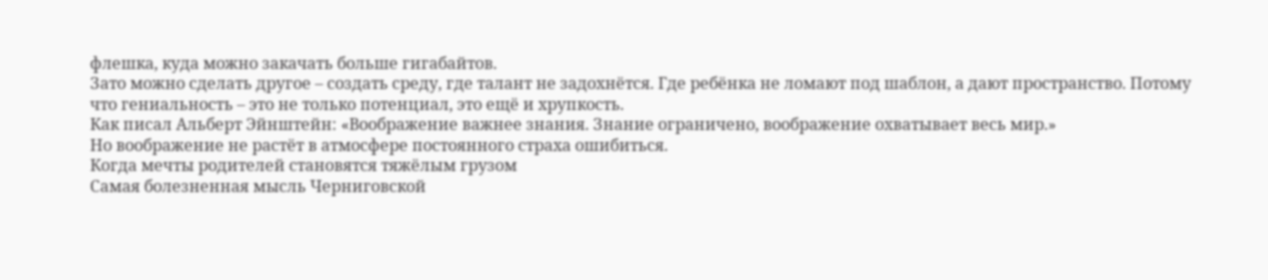флешка, куда можно закачать больше гигабайтов.
Зато можно сделать другое – создать среду, где талант не задохнётся. Где ребёнка не ломают под шаблон, а дают пространство. Потому что гениальность – это не только потенциал, это ещё и хрупкость.
Как писал Альберт Эйнштейн: «Воображение важнее знания. Знание ограничено, воображение охватывает весь мир.»
Но воображение не растёт в атмосфере постоянного страха ошибиться.
Когда мечты родителей становятся тяжёлым грузом
Самая болезненная мысль Черниговской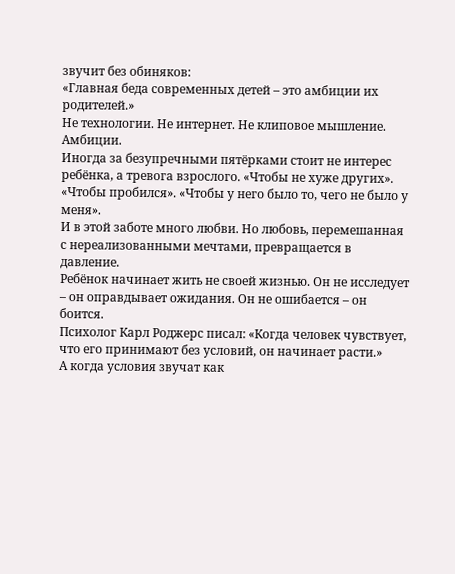звучит без обиняков:
«Главная беда современных детей – это амбиции их родителей.»
Не технологии. Не интернет. Не клиповое мышление.
Амбиции.
Иногда за безупречными пятёрками стоит не интерес ребёнка, а тревога взрослого. «Чтобы не хуже других». «Чтобы пробился». «Чтобы у него было то, чего не было у меня».
И в этой заботе много любви. Но любовь, перемешанная с нереализованными мечтами, превращается в давление.
Ребёнок начинает жить не своей жизнью. Он не исследует – он оправдывает ожидания. Он не ошибается – он боится.
Психолог Карл Роджерс писал: «Когда человек чувствует, что его принимают без условий, он начинает расти.»
А когда условия звучат как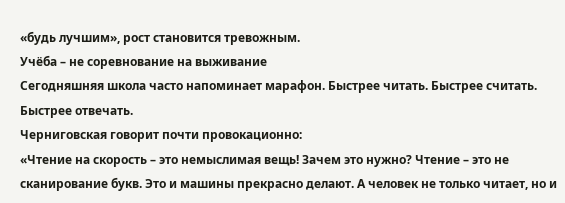«будь лучшим», рост становится тревожным.
Учёба – не соревнование на выживание
Сегодняшняя школа часто напоминает марафон. Быстрее читать. Быстрее считать. Быстрее отвечать.
Черниговская говорит почти провокационно:
«Чтение на скорость – это немыслимая вещь! Зачем это нужно? Чтение – это не сканирование букв. Это и машины прекрасно делают. А человек не только читает, но и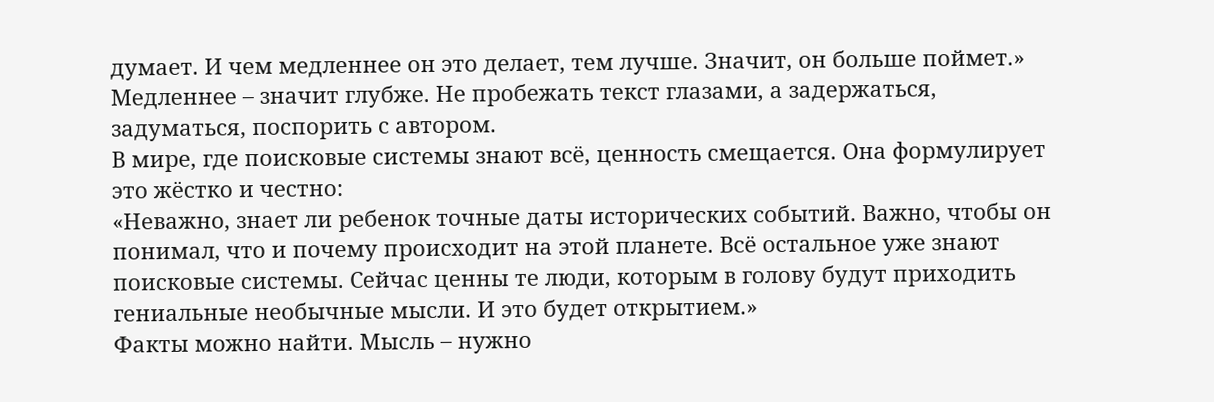думает. И чем медленнее он это делает, тем лучше. Значит, он больше поймет.»
Медленнее – значит глубже. Не пробежать текст глазами, а задержаться, задуматься, поспорить с автором.
В мире, где поисковые системы знают всё, ценность смещается. Она формулирует это жёстко и честно:
«Неважно, знает ли ребенок точные даты исторических событий. Важно, чтобы он понимал, что и почему происходит на этой планете. Всё остальное уже знают поисковые системы. Сейчас ценны те люди, которым в голову будут приходить гениальные необычные мысли. И это будет открытием.»
Факты можно найти. Мысль – нужно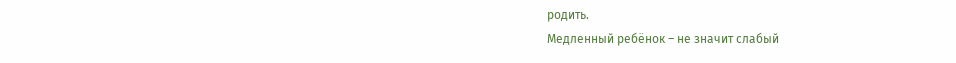родить.
Медленный ребёнок – не значит слабый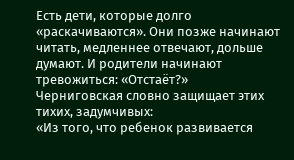Есть дети, которые долго «раскачиваются». Они позже начинают читать, медленнее отвечают, дольше думают. И родители начинают тревожиться: «Отстаёт?»
Черниговская словно защищает этих тихих, задумчивых:
«Из того, что ребенок развивается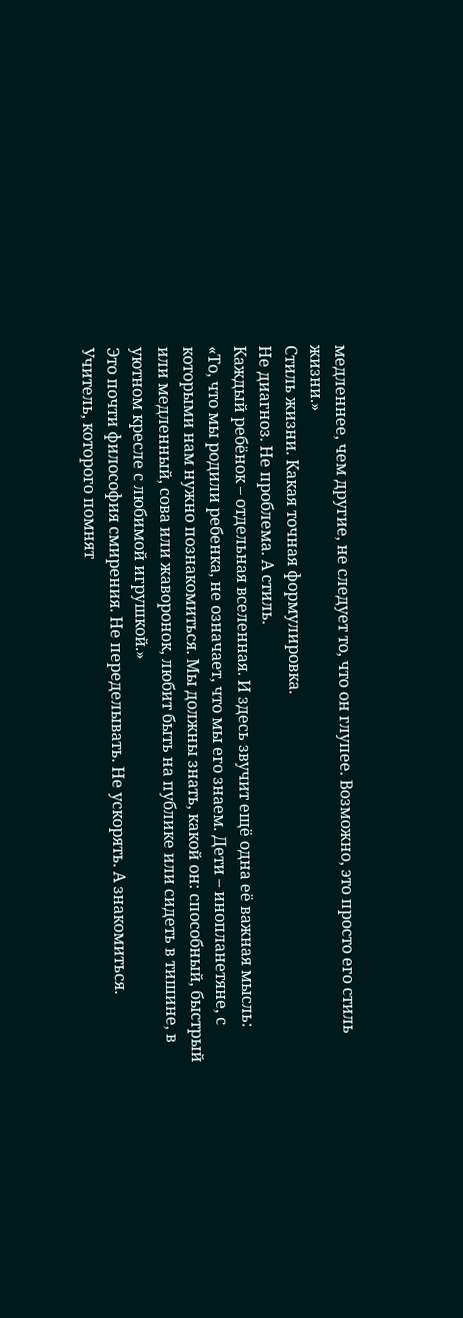медленнее, чем другие, не следует то, что он глупее. Возможно, это просто его стиль жизни.»
Стиль жизни. Какая точная формулировка.
Не диагноз. Не проблема. А стиль.
Каждый ребёнок – отдельная вселенная. И здесь звучит ещё одна её важная мысль:
«То, что мы родили ребенка, не означает, что мы его знаем. Дети – инопланетяне, с которыми нам нужно познакомиться. Мы должны знать, какой он: способный, быстрый или медленный, сова или жаворонок, любит быть на публике или сидеть в тишине, в уютном кресле с любимой игрушкой.»
Это почти философия смирения. Не переделывать. Не ускорять. А знакомиться.
Учитель, которого помнят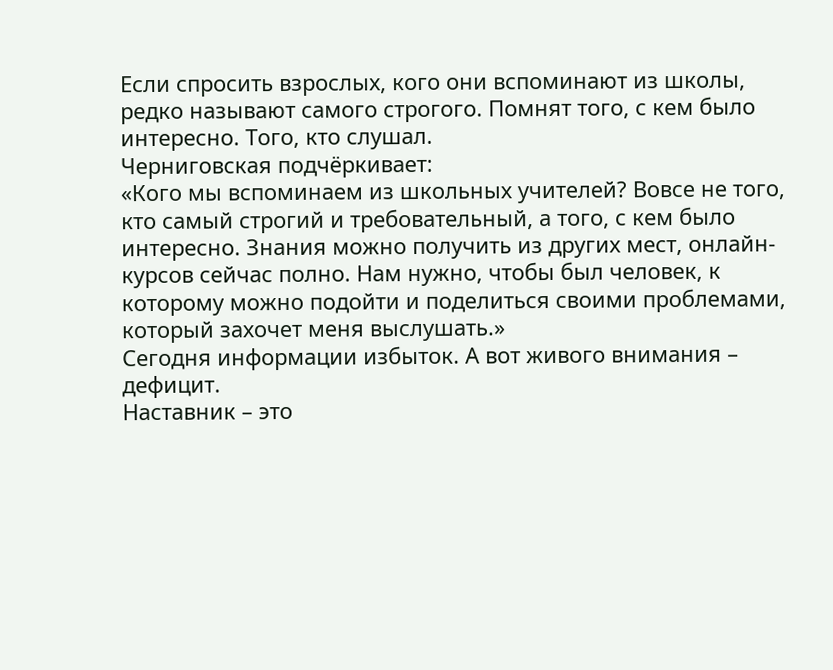Если спросить взрослых, кого они вспоминают из школы, редко называют самого строгого. Помнят того, с кем было интересно. Того, кто слушал.
Черниговская подчёркивает:
«Кого мы вспоминаем из школьных учителей? Вовсе не того, кто самый строгий и требовательный, а того, с кем было интересно. Знания можно получить из других мест, онлайн-курсов сейчас полно. Нам нужно, чтобы был человек, к которому можно подойти и поделиться своими проблемами, который захочет меня выслушать.»
Сегодня информации избыток. А вот живого внимания – дефицит.
Наставник – это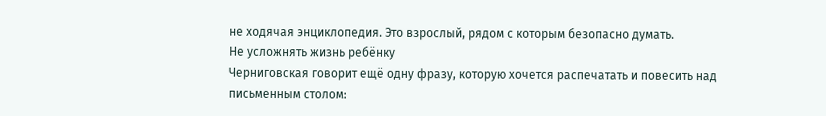не ходячая энциклопедия. Это взрослый, рядом с которым безопасно думать.
Не усложнять жизнь ребёнку
Черниговская говорит ещё одну фразу, которую хочется распечатать и повесить над письменным столом: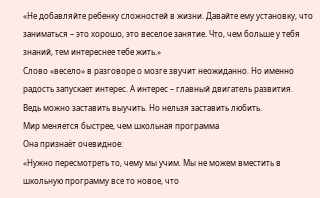«Не добавляйте ребенку сложностей в жизни. Давайте ему установку, что заниматься – это хорошо, это веселое занятие. Что, чем больше у тебя знаний, тем интереснее тебе жить.»
Слово «весело» в разговоре о мозге звучит неожиданно. Но именно радость запускает интерес. А интерес – главный двигатель развития.
Ведь можно заставить выучить. Но нельзя заставить любить.
Мир меняется быстрее, чем школьная программа
Она признаёт очевидное:
«Нужно пересмотреть то, чему мы учим. Мы не можем вместить в школьную программу все то новое, что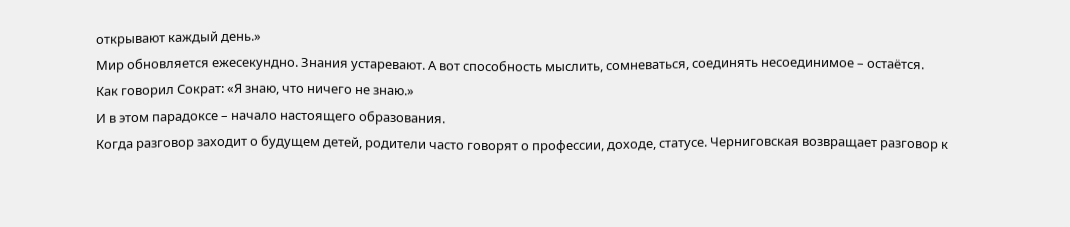открывают каждый день.»
Мир обновляется ежесекундно. Знания устаревают. А вот способность мыслить, сомневаться, соединять несоединимое – остаётся.
Как говорил Сократ: «Я знаю, что ничего не знаю.»
И в этом парадоксе – начало настоящего образования.
Когда разговор заходит о будущем детей, родители часто говорят о профессии, доходе, статусе. Черниговская возвращает разговор к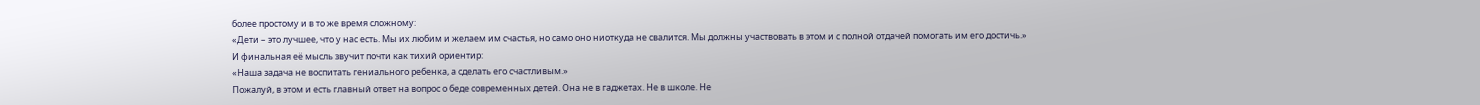более простому и в то же время сложному:
«Дети – это лучшее, что у нас есть. Мы их любим и желаем им счастья, но само оно ниоткуда не свалится. Мы должны участвовать в этом и с полной отдачей помогать им его достичь.»
И финальная её мысль звучит почти как тихий ориентир:
«Наша задача не воспитать гениального ребенка, а сделать его счастливым.»
Пожалуй, в этом и есть главный ответ на вопрос о беде современных детей. Она не в гаджетах. Не в школе. Не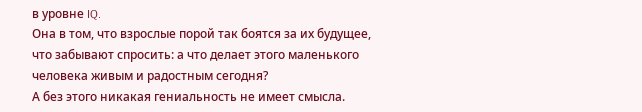в уровне IQ.
Она в том, что взрослые порой так боятся за их будущее, что забывают спросить: а что делает этого маленького человека живым и радостным сегодня?
А без этого никакая гениальность не имеет смысла.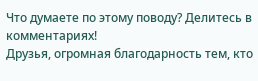Что думаете по этому поводу? Делитесь в комментариях!
Друзья, огромная благодарность тем, кто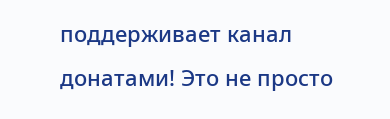поддерживает канал донатами! Это не просто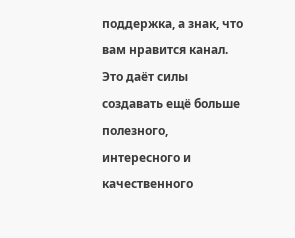поддержка, а знак, что вам нравится канал. Это даёт силы создавать ещё больше полезного, интересного и качественного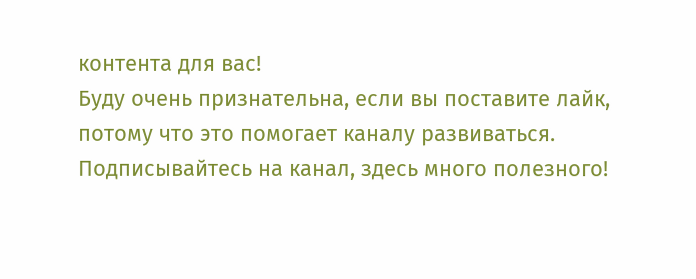контента для вас!
Буду очень признательна, если вы поставите лайк, потому что это помогает каналу развиваться. Подписывайтесь на канал, здесь много полезного!